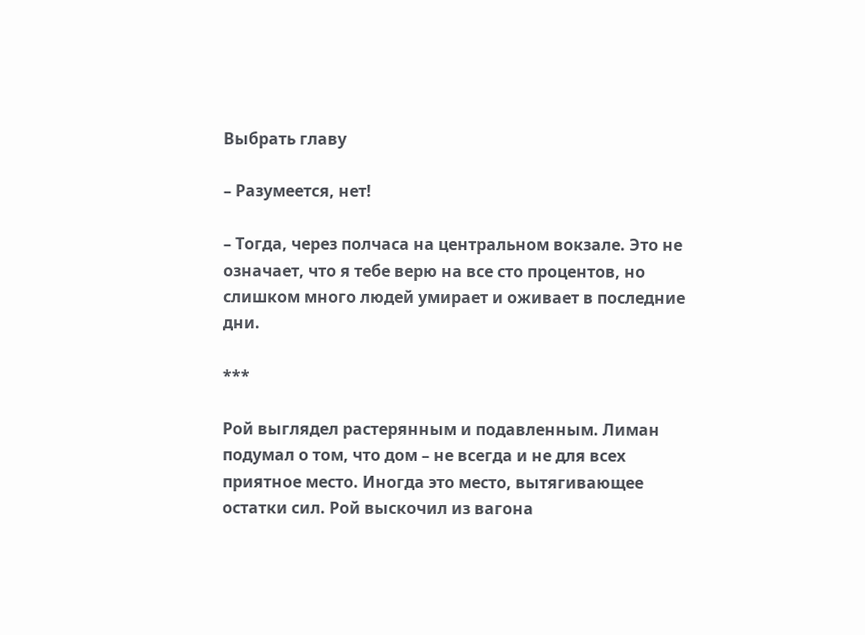Выбрать главу

– Разумеется, нет!

– Тогда, через полчаса на центральном вокзале. Это не означает, что я тебе верю на все сто процентов, но слишком много людей умирает и оживает в последние дни.

***

Рой выглядел растерянным и подавленным. Лиман подумал о том, что дом – не всегда и не для всех приятное место. Иногда это место, вытягивающее остатки сил. Рой выскочил из вагона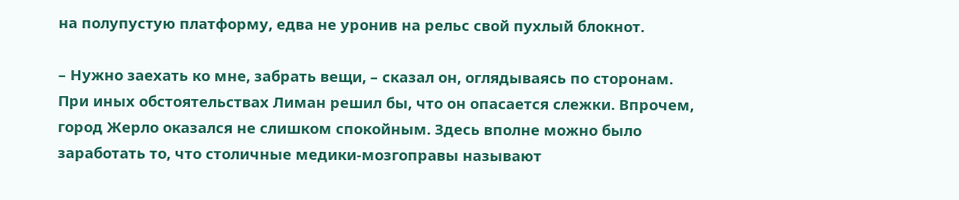на полупустую платформу, едва не уронив на рельс свой пухлый блокнот.

– Нужно заехать ко мне, забрать вещи, – сказал он, оглядываясь по сторонам. При иных обстоятельствах Лиман решил бы, что он опасается слежки. Впрочем, город Жерло оказался не слишком спокойным. Здесь вполне можно было заработать то, что столичные медики-мозгоправы называют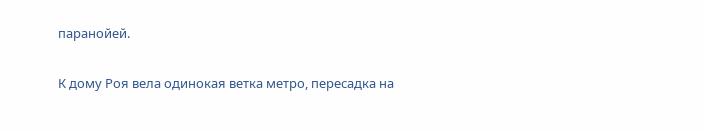паранойей.

К дому Роя вела одинокая ветка метро, пересадка на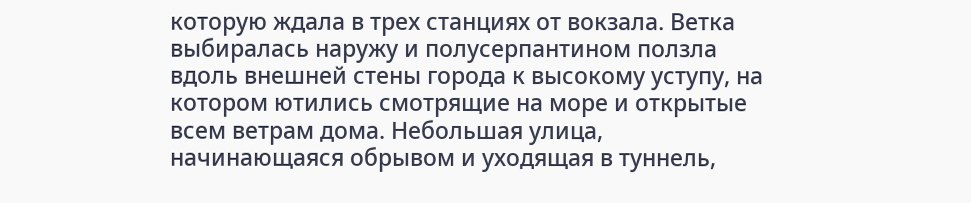которую ждала в трех станциях от вокзала. Ветка выбиралась наружу и полусерпантином ползла вдоль внешней стены города к высокому уступу, на котором ютились смотрящие на море и открытые всем ветрам дома. Небольшая улица, начинающаяся обрывом и уходящая в туннель,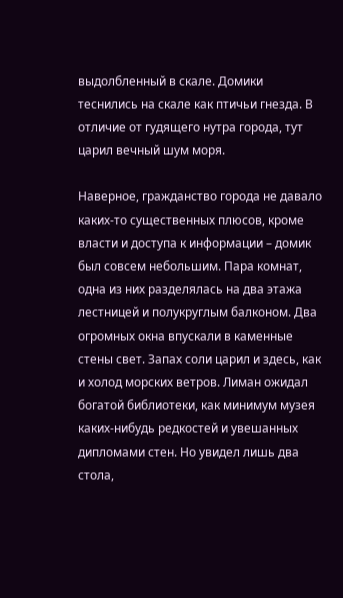выдолбленный в скале. Домики теснились на скале как птичьи гнезда. В отличие от гудящего нутра города, тут царил вечный шум моря.

Наверное, гражданство города не давало каких-то существенных плюсов, кроме власти и доступа к информации – домик был совсем небольшим. Пара комнат, одна из них разделялась на два этажа лестницей и полукруглым балконом. Два огромных окна впускали в каменные стены свет. Запах соли царил и здесь, как и холод морских ветров. Лиман ожидал богатой библиотеки, как минимум музея каких-нибудь редкостей и увешанных дипломами стен. Но увидел лишь два стола,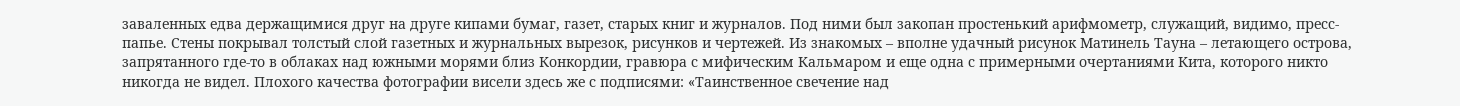заваленных едва держащимися друг на друге кипами бумаг, газет, старых книг и журналов. Под ними был закопан простенький арифмометр, служащий, видимо, пресс-папье. Стены покрывал толстый слой газетных и журнальных вырезок, рисунков и чертежей. Из знакомых – вполне удачный рисунок Матинель Тауна – летающего острова, запрятанного где-то в облаках над южными морями близ Конкордии, гравюра с мифическим Кальмаром и еще одна с примерными очертаниями Кита, которого никто никогда не видел. Плохого качества фотографии висели здесь же с подписями: «Таинственное свечение над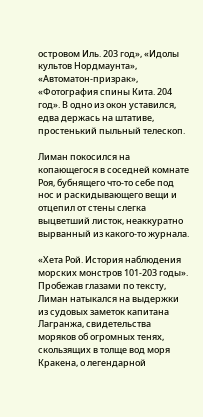островом Иль. 203 год», «Идолы культов Нордмаунта», «Автоматон-призрак», «Фотография спины Кита. 204 год». В одно из окон уставился, едва держась на штативе, простенький пыльный телескоп.

Лиман покосился на копающегося в соседней комнате Роя, бубнящего что-то себе под нос и раскидывающего вещи и отцепил от стены слегка выцветший листок, неаккуратно вырванный из какого-то журнала.

«Хета Рой. История наблюдения морских монстров 101-203 годы». Пробежав глазами по тексту, Лиман натыкался на выдержки из судовых заметок капитана Лагранжа, свидетельства моряков об огромных тенях, скользящих в толще вод моря Кракена, о легендарной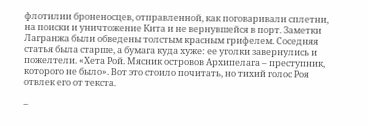флотилии броненосцев, отправленной, как поговаривали сплетни, на поиски и уничтожение Кита и не вернувшейся в порт. Заметки Лагранжа были обведены толстым красным грифелем. Соседняя статья была старше, а бумага куда хуже: ее уголки завернулись и пожелтели. «Хета Рой. Мясник островов Архипелага – преступник, которого не было». Вот это стоило почитать, но тихий голос Роя отвлек его от текста.

–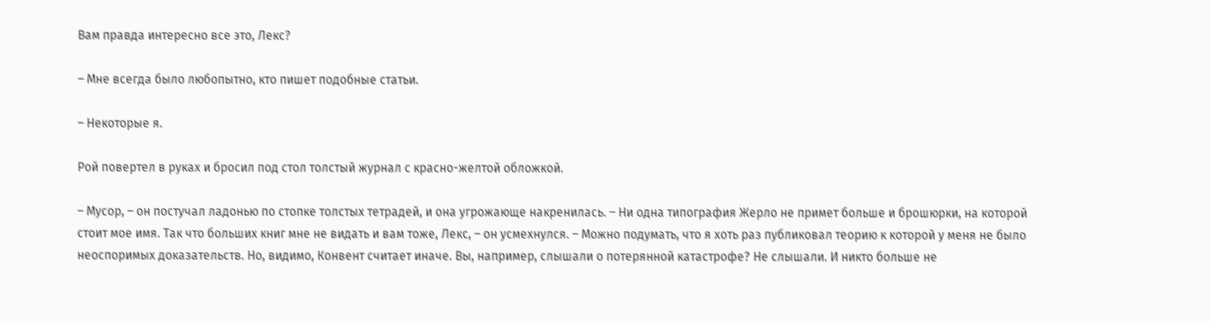Вам правда интересно все это, Лекс?

– Мне всегда было любопытно, кто пишет подобные статьи.

– Некоторые я.

Рой повертел в руках и бросил под стол толстый журнал с красно-желтой обложкой.

– Мусор, – он постучал ладонью по стопке толстых тетрадей, и она угрожающе накренилась. – Ни одна типография Жерло не примет больше и брошюрки, на которой стоит мое имя. Так что больших книг мне не видать и вам тоже, Лекс, – он усмехнулся. – Можно подумать, что я хоть раз публиковал теорию к которой у меня не было неоспоримых доказательств. Но, видимо, Конвент считает иначе. Вы, например, слышали о потерянной катастрофе? Не слышали. И никто больше не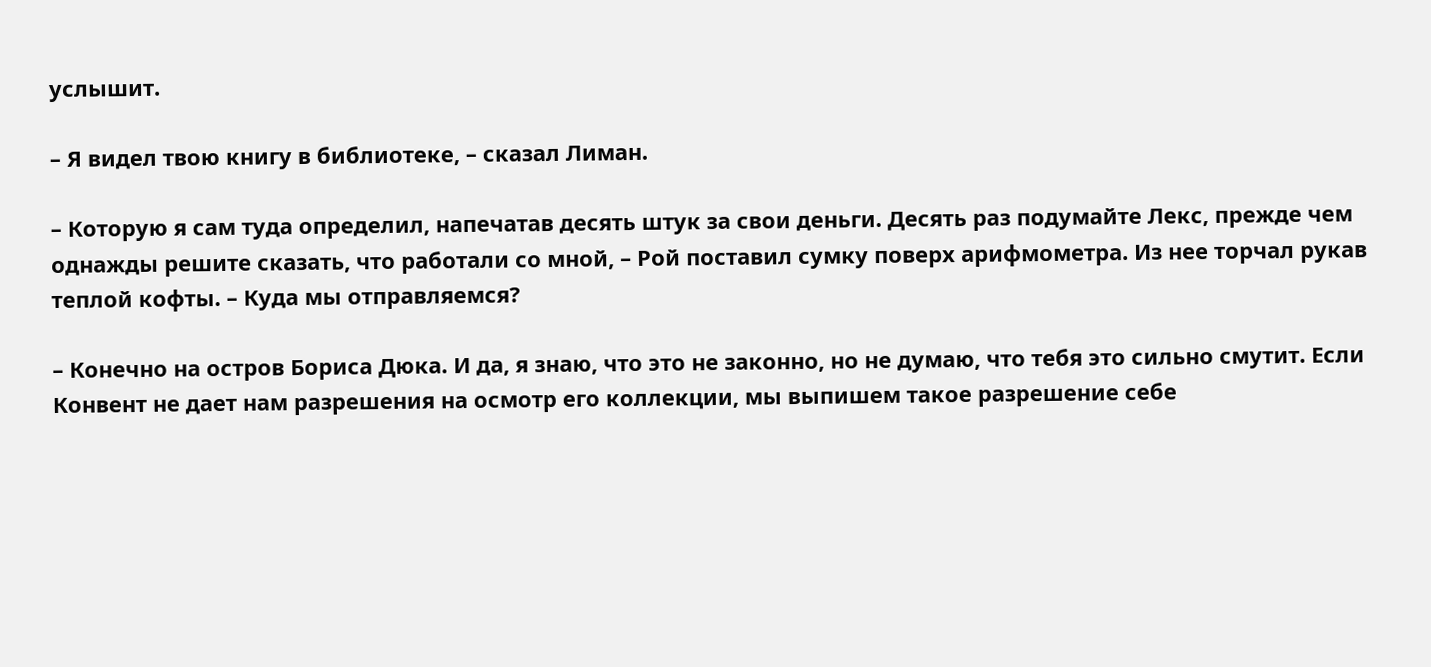услышит.

– Я видел твою книгу в библиотеке, – сказал Лиман.

– Которую я сам туда определил, напечатав десять штук за свои деньги. Десять раз подумайте Лекс, прежде чем однажды решите сказать, что работали со мной, – Рой поставил сумку поверх арифмометра. Из нее торчал рукав теплой кофты. – Куда мы отправляемся?

– Конечно на остров Бориса Дюка. И да, я знаю, что это не законно, но не думаю, что тебя это сильно смутит. Если Конвент не дает нам разрешения на осмотр его коллекции, мы выпишем такое разрешение себе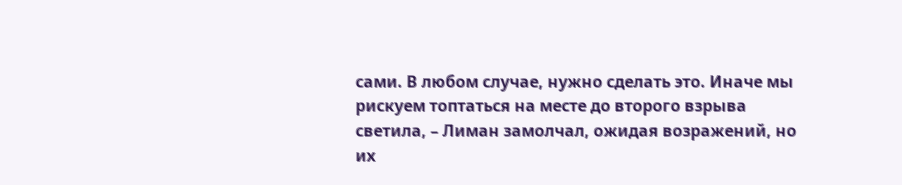сами. В любом случае, нужно сделать это. Иначе мы рискуем топтаться на месте до второго взрыва светила, – Лиман замолчал, ожидая возражений, но их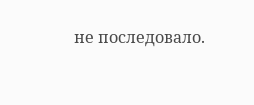не последовало.